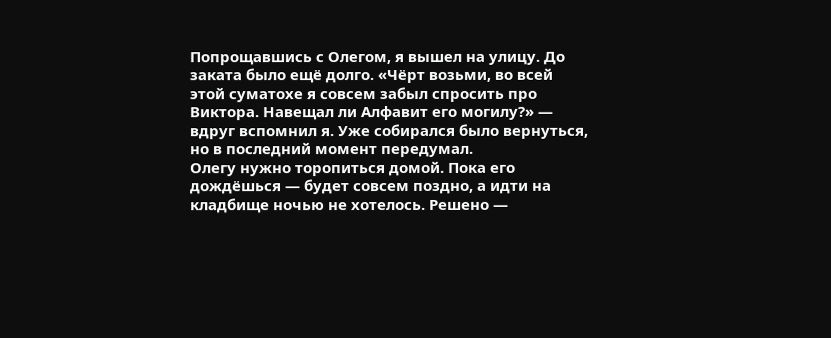Попрощавшись с Олегом, я вышел на улицу. До заката было ещё долго. «Чёрт возьми, во всей этой суматохе я совсем забыл спросить про Виктора. Навещал ли Алфавит его могилу?» — вдруг вспомнил я. Уже собирался было вернуться, но в последний момент передумал.
Олегу нужно торопиться домой. Пока его дождёшься — будет совсем поздно, а идти на кладбище ночью не хотелось. Решено —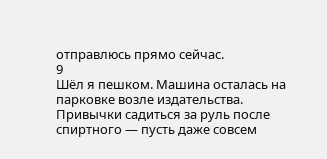отправлюсь прямо сейчас.
9
Шёл я пешком. Машина осталась на парковке возле издательства. Привычки садиться за руль после спиртного — пусть даже совсем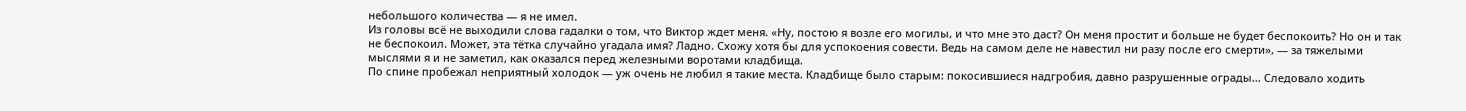небольшого количества — я не имел.
Из головы всё не выходили слова гадалки о том, что Виктор ждет меня. «Ну, постою я возле его могилы, и что мне это даст? Он меня простит и больше не будет беспокоить? Но он и так не беспокоил. Может, эта тётка случайно угадала имя? Ладно. Схожу хотя бы для успокоения совести. Ведь на самом деле не навестил ни разу после его смерти», — за тяжелыми мыслями я и не заметил, как оказался перед железными воротами кладбища.
По спине пробежал неприятный холодок — уж очень не любил я такие места. Кладбище было старым: покосившиеся надгробия, давно разрушенные ограды… Следовало ходить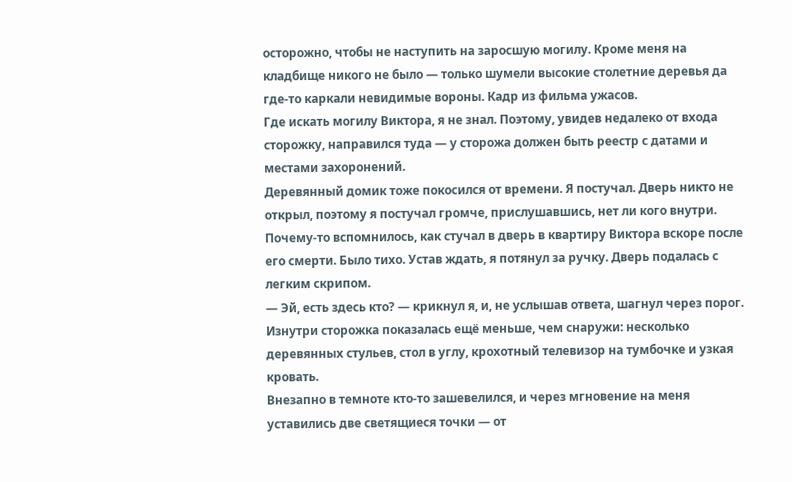осторожно, чтобы не наступить на заросшую могилу. Кроме меня на кладбище никого не было — только шумели высокие столетние деревья да где-то каркали невидимые вороны. Кадр из фильма ужасов.
Где искать могилу Виктора, я не знал. Поэтому, увидев недалеко от входа сторожку, направился туда — у сторожа должен быть реестр с датами и местами захоронений.
Деревянный домик тоже покосился от времени. Я постучал. Дверь никто не открыл, поэтому я постучал громче, прислушавшись, нет ли кого внутри. Почему-то вспомнилось, как стучал в дверь в квартиру Виктора вскоре после его смерти. Было тихо. Устав ждать, я потянул за ручку. Дверь подалась с легким скрипом.
— Эй, есть здесь кто? — крикнул я, и, не услышав ответа, шагнул через порог. Изнутри сторожка показалась ещё меньше, чем снаружи: несколько деревянных стульев, стол в углу, крохотный телевизор на тумбочке и узкая кровать.
Внезапно в темноте кто-то зашевелился, и через мгновение на меня уставились две светящиеся точки — от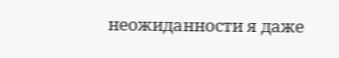неожиданности я даже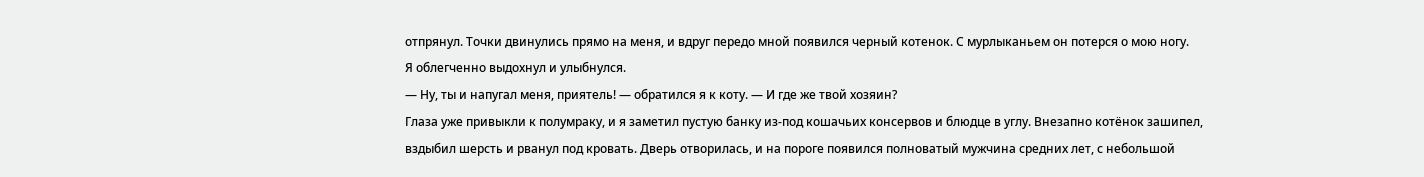отпрянул. Точки двинулись прямо на меня, и вдруг передо мной появился черный котенок. С мурлыканьем он потерся о мою ногу.
Я облегченно выдохнул и улыбнулся.
— Ну, ты и напугал меня, приятель! — обратился я к коту. — И где же твой хозяин?
Глаза уже привыкли к полумраку, и я заметил пустую банку из-под кошачьих консервов и блюдце в углу. Внезапно котёнок зашипел, вздыбил шерсть и рванул под кровать. Дверь отворилась, и на пороге появился полноватый мужчина средних лет, с небольшой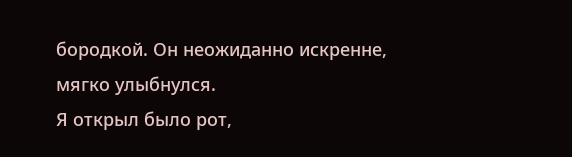бородкой. Он неожиданно искренне, мягко улыбнулся.
Я открыл было рот,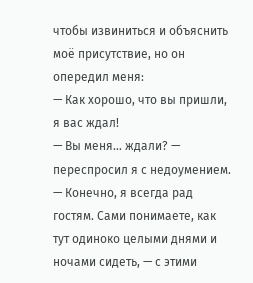чтобы извиниться и объяснить моё присутствие, но он опередил меня:
— Как хорошо, что вы пришли, я вас ждал!
— Вы меня… ждали? — переспросил я с недоумением.
— Конечно, я всегда рад гостям. Сами понимаете, как тут одиноко целыми днями и ночами сидеть, — с этими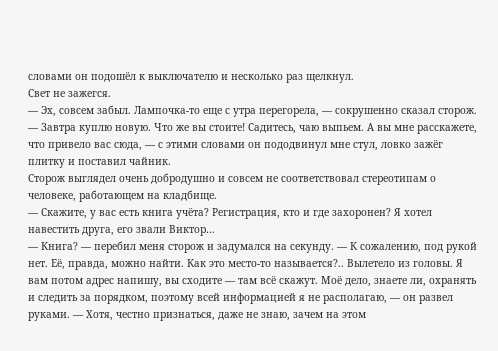словами он подошёл к выключателю и несколько раз щелкнул.
Свет не зажегся.
— Эх, совсем забыл. Лампочка-то еще с утра перегорела, — сокрушенно сказал сторож. — Завтра куплю новую. Что же вы стоите! Садитесь, чаю выпьем. А вы мне расскажете, что привело вас сюда, — с этими словами он пододвинул мне стул, ловко зажёг плитку и поставил чайник.
Сторож выглядел очень добродушно и совсем не соответствовал стереотипам о человеке, работающем на кладбище.
— Скажите, у вас есть книга учёта? Регистрация, кто и где захоронен? Я хотел навестить друга, его звали Виктор…
— Книга? — перебил меня сторож и задумался на секунду. — К сожалению, под рукой нет. Её, правда, можно найти. Как это место-то называется?.. Вылетело из головы. Я вам потом адрес напишу, вы сходите — там всё скажут. Моё дело, знаете ли, охранять и следить за порядком, поэтому всей информацией я не располагаю, — он развел руками. — Хотя, честно признаться, даже не знаю, зачем на этом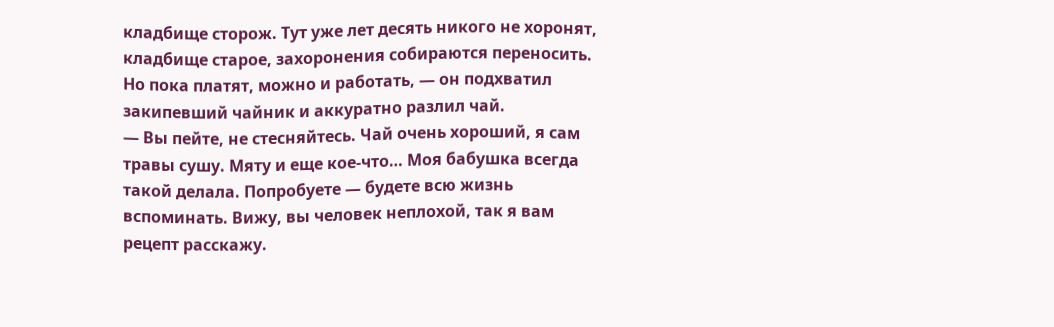кладбище сторож. Тут уже лет десять никого не хоронят, кладбище старое, захоронения собираются переносить. Но пока платят, можно и работать, — он подхватил закипевший чайник и аккуратно разлил чай.
— Вы пейте, не стесняйтесь. Чай очень хороший, я сам травы сушу. Мяту и еще кое-что… Моя бабушка всегда такой делала. Попробуете — будете всю жизнь вспоминать. Вижу, вы человек неплохой, так я вам рецепт расскажу.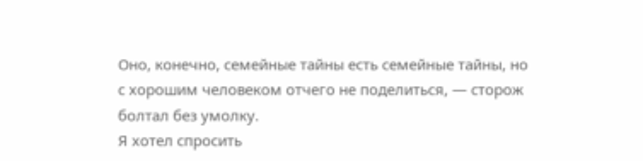Оно, конечно, семейные тайны есть семейные тайны, но с хорошим человеком отчего не поделиться, — сторож болтал без умолку.
Я хотел спросить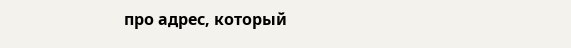про адрес, который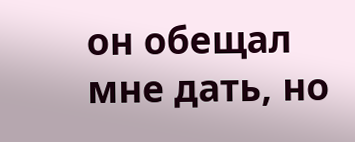он обещал мне дать, но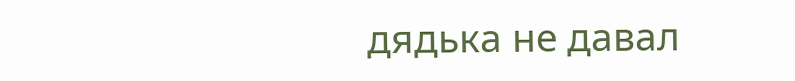дядька не давал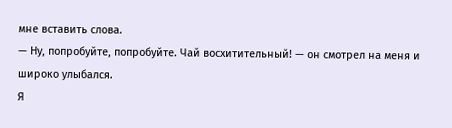мне вставить слова.
— Ну, попробуйте, попробуйте. Чай восхитительный! — он смотрел на меня и широко улыбался.
Я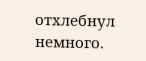отхлебнул немного.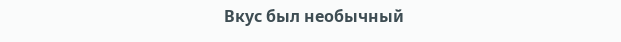Вкус был необычный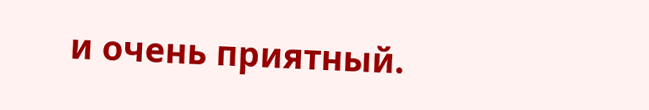и очень приятный.